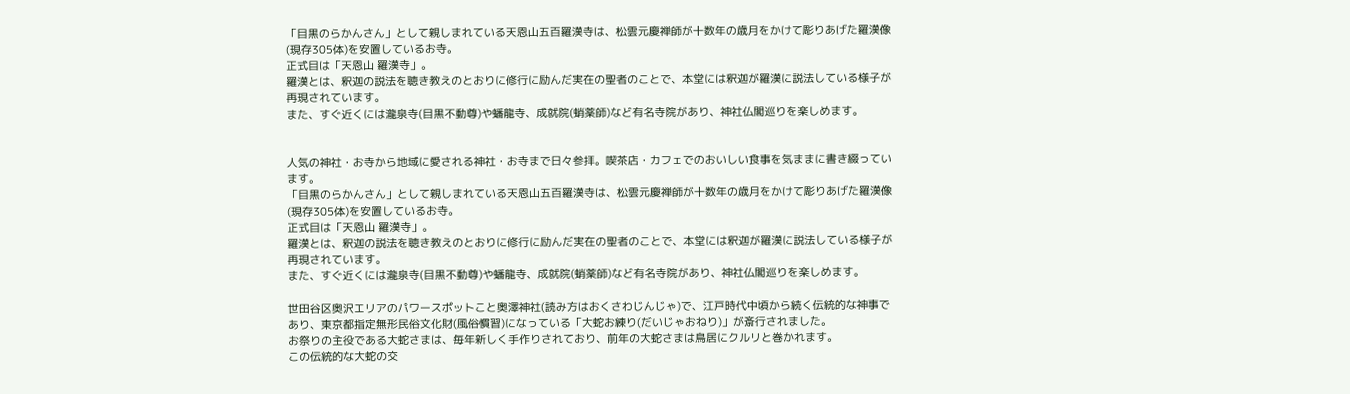「目黒のらかんさん」として親しまれている天恩山五百羅漢寺は、松雲元慶禅師が十数年の歳月をかけて彫りあげた羅漢像(現存305体)を安置しているお寺。
正式目は「天恩山 羅漢寺」。
羅漢とは、釈迦の説法を聴き教えのとおりに修行に励んだ実在の聖者のことで、本堂には釈迦が羅漢に説法している様子が再現されています。
また、すぐ近くには瀧泉寺(目黒不動尊)や蟠龍寺、成就院(蛸薬師)など有名寺院があり、神社仏閣巡りを楽しめます。


人気の神社・お寺から地域に愛される神社・お寺まで日々参拝。喫茶店・カフェでのおいしい食事を気ままに書き綴っています。
「目黒のらかんさん」として親しまれている天恩山五百羅漢寺は、松雲元慶禅師が十数年の歳月をかけて彫りあげた羅漢像(現存305体)を安置しているお寺。
正式目は「天恩山 羅漢寺」。
羅漢とは、釈迦の説法を聴き教えのとおりに修行に励んだ実在の聖者のことで、本堂には釈迦が羅漢に説法している様子が再現されています。
また、すぐ近くには瀧泉寺(目黒不動尊)や蟠龍寺、成就院(蛸薬師)など有名寺院があり、神社仏閣巡りを楽しめます。

世田谷区奥沢エリアのパワースポットこと奥澤神社(読み方はおくさわじんじゃ)で、江戸時代中頃から続く伝統的な神事であり、東京都指定無形民俗文化財(風俗慣習)になっている「大蛇お練り(だいじゃおねり)」が斎行されました。
お祭りの主役である大蛇さまは、毎年新しく手作りされており、前年の大蛇さまは鳥居にクルリと巻かれます。
この伝統的な大蛇の交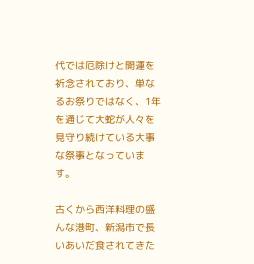代では厄除けと開運を祈念されており、単なるお祭りではなく、1年を通じて大蛇が人々を見守り続けている大事な祭事となっています。

古くから西洋料理の盛んな港町、新潟市で長いあいだ食されてきた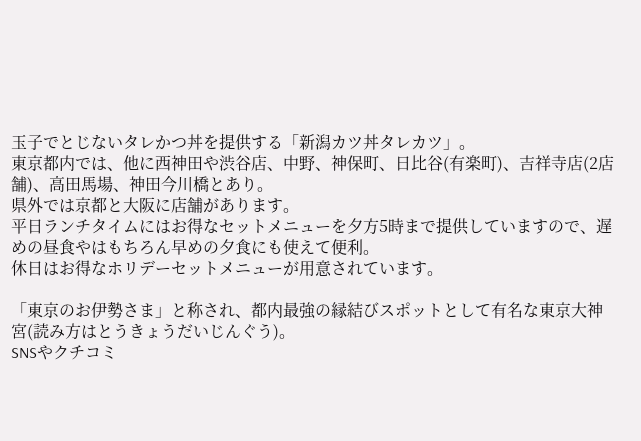玉子でとじないタレかつ丼を提供する「新潟カツ丼タレカツ」。
東京都内では、他に西神田や渋谷店、中野、神保町、日比谷(有楽町)、吉祥寺店(2店舗)、高田馬場、神田今川橋とあり。
県外では京都と大阪に店舗があります。
平日ランチタイムにはお得なセットメニューを夕方5時まで提供していますので、遅めの昼食やはもちろん早めの夕食にも使えて便利。
休日はお得なホリデーセットメニューが用意されています。

「東京のお伊勢さま」と称され、都内最強の縁結びスポットとして有名な東京大神宮(読み方はとうきょうだいじんぐう)。
SNSやクチコミ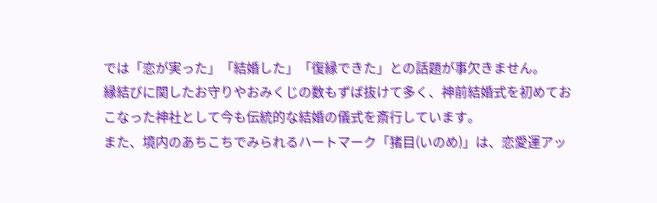では「恋が実った」「結婚した」「復縁できた」との話題が事欠きません。
縁結びに関したお守りやおみくじの数もずば抜けて多く、神前結婚式を初めておこなった神社として今も伝統的な結婚の儀式を斎行しています。
また、境内のあちこちでみられるハートマーク「猪目(いのめ)」は、恋愛運アッ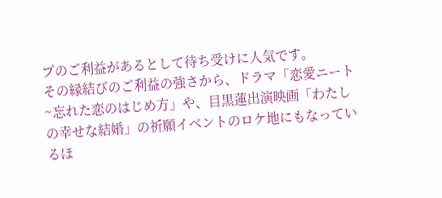プのご利益があるとして待ち受けに人気です。
その縁結びのご利益の強さから、ドラマ「恋愛ニート~忘れた恋のはじめ方」や、目黒蓮出演映画「わたしの幸せな結婚」の祈願イベントのロケ地にもなっているほ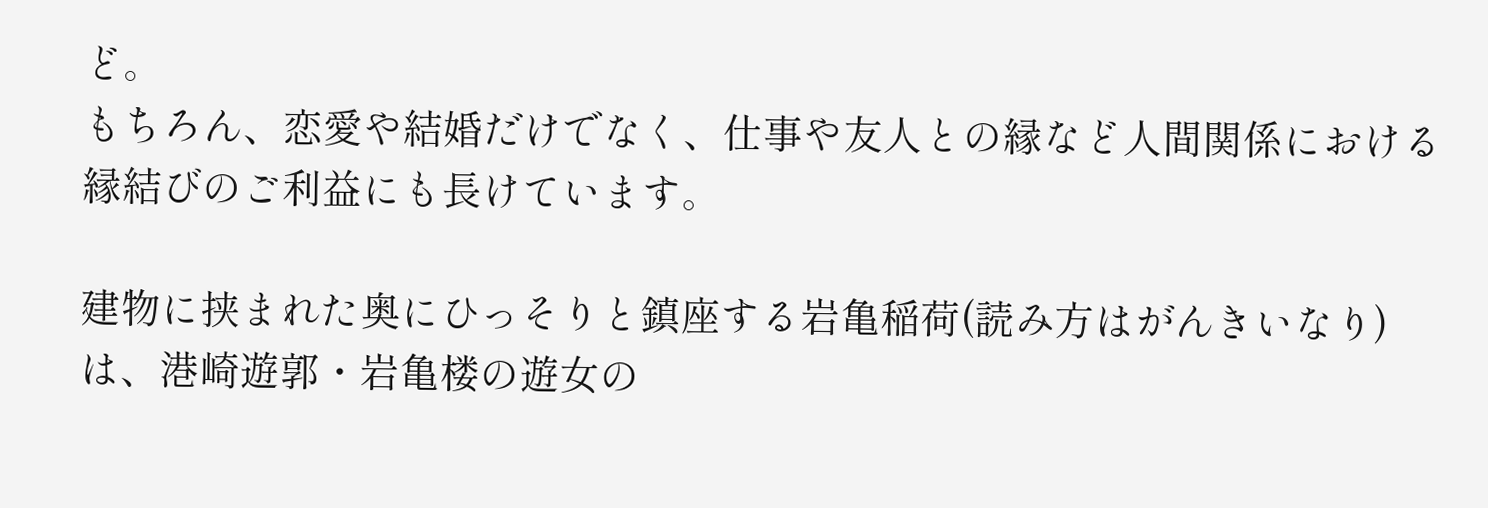ど。
もちろん、恋愛や結婚だけでなく、仕事や友人との縁など人間関係における縁結びのご利益にも長けています。

建物に挟まれた奥にひっそりと鎮座する岩亀稲荷(読み方はがんきいなり)は、港崎遊郭・岩亀楼の遊女の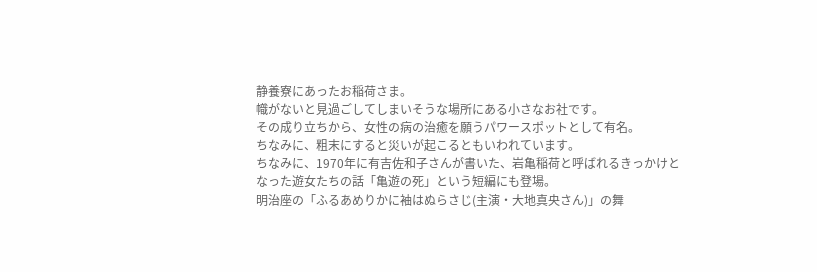静養寮にあったお稲荷さま。
幟がないと見過ごしてしまいそうな場所にある小さなお社です。
その成り立ちから、女性の病の治癒を願うパワースポットとして有名。
ちなみに、粗末にすると災いが起こるともいわれています。
ちなみに、1970年に有吉佐和子さんが書いた、岩亀稲荷と呼ばれるきっかけとなった遊女たちの話「亀遊の死」という短編にも登場。
明治座の「ふるあめりかに袖はぬらさじ(主演・大地真央さん)」の舞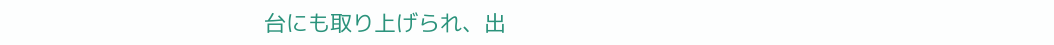台にも取り上げられ、出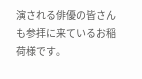演される俳優の皆さんも参拝に来ているお稲荷様です。